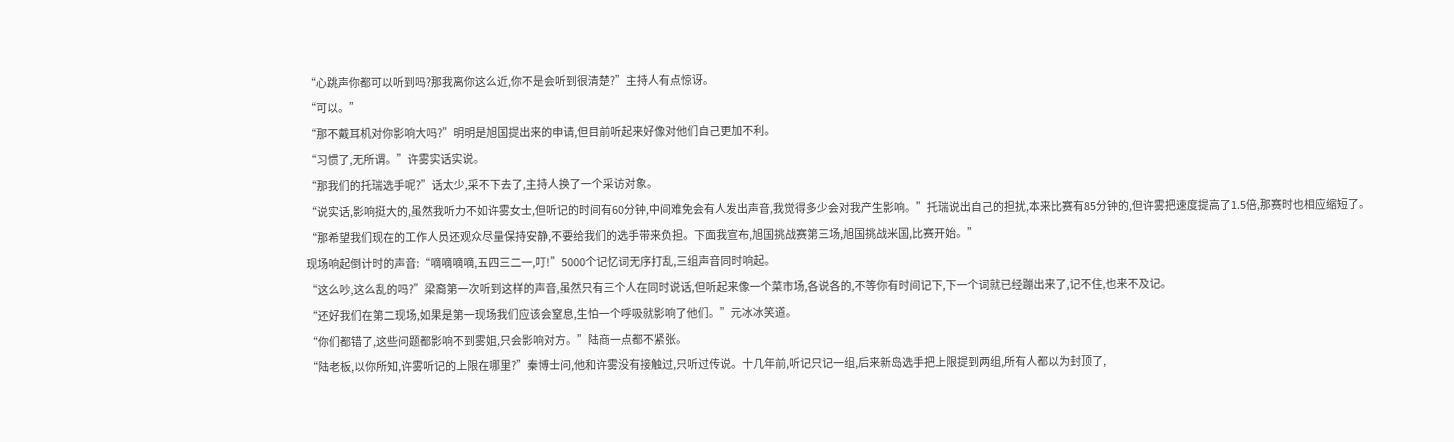“心跳声你都可以听到吗?那我离你这么近,你不是会听到很清楚?”主持人有点惊讶。
“可以。”
“那不戴耳机对你影响大吗?”明明是旭国提出来的申请,但目前听起来好像对他们自己更加不利。
“习惯了,无所谓。”许雾实话实说。
“那我们的托瑞选手呢?”话太少,采不下去了,主持人换了一个采访对象。
“说实话,影响挺大的,虽然我听力不如许雾女士,但听记的时间有60分钟,中间难免会有人发出声音,我觉得多少会对我产生影响。”托瑞说出自己的担扰,本来比赛有85分钟的,但许雾把速度提高了1.5倍,那赛时也相应缩短了。
“那希望我们现在的工作人员还观众尽量保持安静,不要给我们的选手带来负担。下面我宣布,旭国挑战赛第三场,旭国挑战米国,比赛开始。”
现场响起倒计时的声音:“嘀嘀嘀嘀,五四三二一,叮!”5000个记忆词无序打乱,三组声音同时响起。
“这么吵,这么乱的吗?”梁裔第一次听到这样的声音,虽然只有三个人在同时说话,但听起来像一个菜市场,各说各的,不等你有时间记下,下一个词就已经蹦出来了,记不住,也来不及记。
“还好我们在第二现场,如果是第一现场我们应该会窒息,生怕一个呼吸就影响了他们。”元冰冰笑道。
“你们都错了,这些问题都影响不到雾姐,只会影响对方。”陆商一点都不紧张。
“陆老板,以你所知,许雾听记的上限在哪里?”秦博士问,他和许雾没有接触过,只听过传说。十几年前,听记只记一组,后来新岛选手把上限提到两组,所有人都以为封顶了,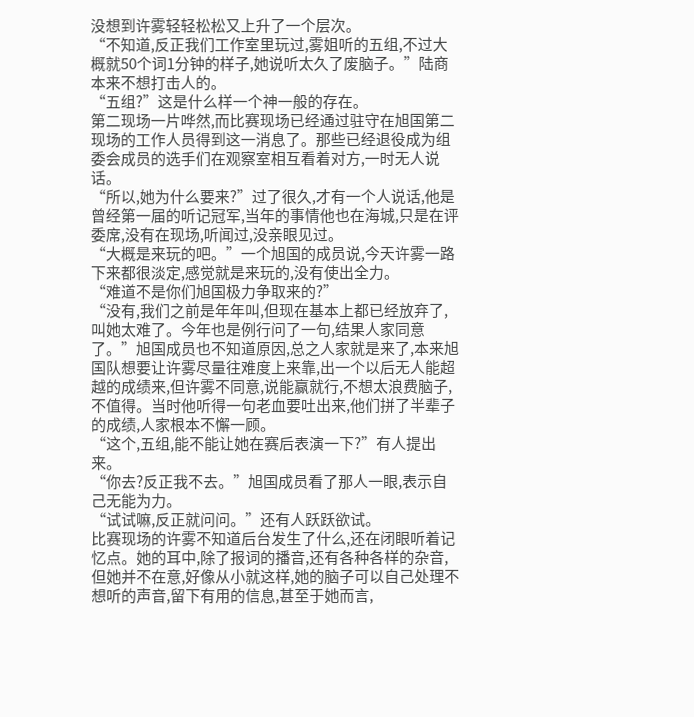没想到许雾轻轻松松又上升了一个层次。
“不知道,反正我们工作室里玩过,雾姐听的五组,不过大概就50个词1分钟的样子,她说听太久了废脑子。”陆商本来不想打击人的。
“五组?”这是什么样一个神一般的存在。
第二现场一片哗然,而比赛现场已经通过驻守在旭国第二现场的工作人员得到这一消息了。那些已经退役成为组委会成员的选手们在观察室相互看着对方,一时无人说话。
“所以,她为什么要来?”过了很久,才有一个人说话,他是曾经第一届的听记冠军,当年的事情他也在海城,只是在评委席,没有在现场,听闻过,没亲眼见过。
“大概是来玩的吧。”一个旭国的成员说,今天许雾一路下来都很淡定,感觉就是来玩的,没有使出全力。
“难道不是你们旭国极力争取来的?”
“没有,我们之前是年年叫,但现在基本上都已经放弃了,叫她太难了。今年也是例行问了一句,结果人家同意了。”旭国成员也不知道原因,总之人家就是来了,本来旭国队想要让许雾尽量往难度上来靠,出一个以后无人能超越的成绩来,但许雾不同意,说能赢就行,不想太浪费脑子,不值得。当时他听得一句老血要吐出来,他们拼了半辈子的成绩,人家根本不懈一顾。
“这个,五组,能不能让她在赛后表演一下?”有人提出来。
“你去?反正我不去。”旭国成员看了那人一眼,表示自己无能为力。
“试试嘛,反正就问问。”还有人跃跃欲试。
比赛现场的许雾不知道后台发生了什么,还在闭眼听着记忆点。她的耳中,除了报词的播音,还有各种各样的杂音,但她并不在意,好像从小就这样,她的脑子可以自己处理不想听的声音,留下有用的信息,甚至于她而言,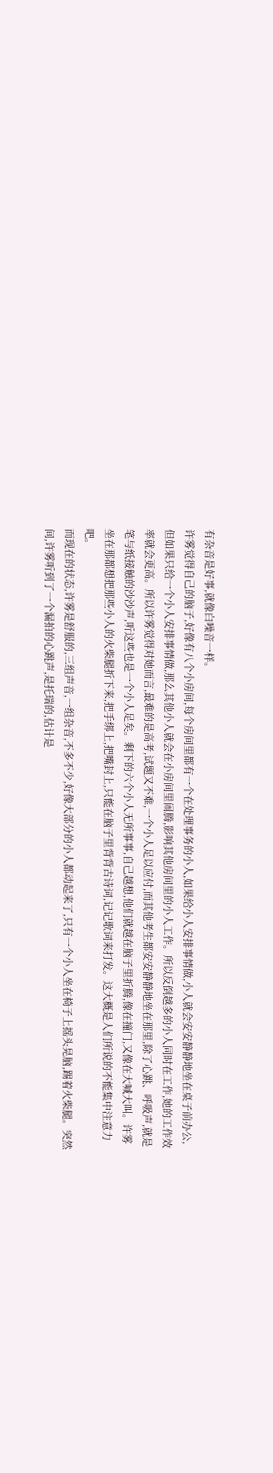有杂音是好事,就像白噪音一样。
许雾觉得自己的脑子,好像有八个小房间,每个房间里都有一个在处理事务的小人,如果给小人安排事情做,小人就会安安静静地坐在桌子前办公,但如果只给一个小人安排事情做,那么其他小人就会在小房间里闹腾,影响其他房间里的小人工作。所以反倒越多的小人同时在工作,她的工作效率就会更高。所以许雾觉得对她而言,最难的是高考,试题又不难,一个小人足以应付,而其他考生都安安静静地坐在那里,除了心跳、呼吸声,就是笔与纸接触的沙沙声,听这些也是一个小人足矣。剩下的六个小人无所事事,自己越想,他们就越在脑子里折腾,像在撞门,又像在大喊大叫。许雾坐在那都想把那些小人的火柴腿折下来,把手绑上,把嘴封上,只能在脑子里背背古诗词,记记歌词来打发。这大概是人们所说的不能集中注意力吧。
而现在的状态,许雾是舒服的,三组声音,一组杂音,不多不少,好像大部分的小人都动起来了,只有一个小人坐在椅子上摇头晃脑,踢着火柴腿。突然间,许雾听到了一个漏拍的心跳声,是托瑞的,估计是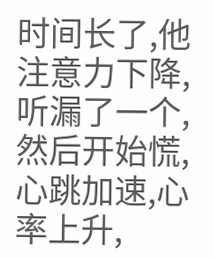时间长了,他注意力下降,听漏了一个,然后开始慌,心跳加速,心率上升,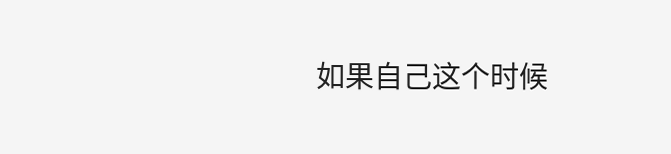如果自己这个时候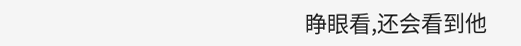睁眼看,还会看到他